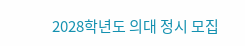2028학년도 의대 정시 모집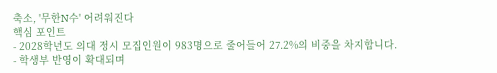축소, '무한N수' 어려워진다
핵심 포인트
- 2028학년도 의대 정시 모집인원이 983명으로 줄어들어 27.2%의 비중을 차지합니다.
- 학생부 반영이 확대되며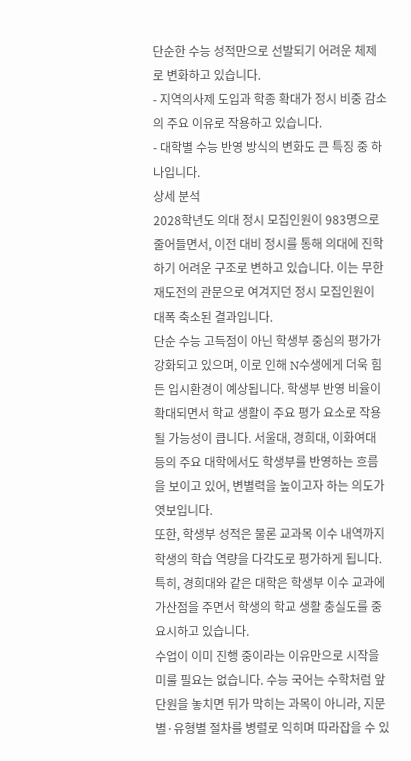단순한 수능 성적만으로 선발되기 어려운 체제로 변화하고 있습니다.
- 지역의사제 도입과 학종 확대가 정시 비중 감소의 주요 이유로 작용하고 있습니다.
- 대학별 수능 반영 방식의 변화도 큰 특징 중 하나입니다.
상세 분석
2028학년도 의대 정시 모집인원이 983명으로 줄어들면서, 이전 대비 정시를 통해 의대에 진학하기 어려운 구조로 변하고 있습니다. 이는 무한 재도전의 관문으로 여겨지던 정시 모집인원이 대폭 축소된 결과입니다.
단순 수능 고득점이 아닌 학생부 중심의 평가가 강화되고 있으며, 이로 인해 N수생에게 더욱 힘든 입시환경이 예상됩니다. 학생부 반영 비율이 확대되면서 학교 생활이 주요 평가 요소로 작용될 가능성이 큽니다. 서울대, 경희대, 이화여대 등의 주요 대학에서도 학생부를 반영하는 흐름을 보이고 있어, 변별력을 높이고자 하는 의도가 엿보입니다.
또한, 학생부 성적은 물론 교과목 이수 내역까지 학생의 학습 역량을 다각도로 평가하게 됩니다. 특히, 경희대와 같은 대학은 학생부 이수 교과에 가산점을 주면서 학생의 학교 생활 충실도를 중요시하고 있습니다.
수업이 이미 진행 중이라는 이유만으로 시작을 미룰 필요는 없습니다. 수능 국어는 수학처럼 앞 단원을 놓치면 뒤가 막히는 과목이 아니라, 지문별·유형별 절차를 병렬로 익히며 따라잡을 수 있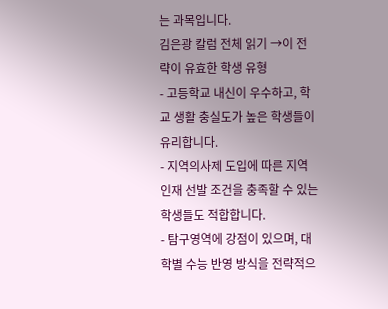는 과목입니다.
김은광 칼럼 전체 읽기 →이 전략이 유효한 학생 유형
- 고등학교 내신이 우수하고, 학교 생활 충실도가 높은 학생들이 유리합니다.
- 지역의사제 도입에 따른 지역 인재 선발 조건을 충족할 수 있는 학생들도 적합합니다.
- 탐구영역에 강점이 있으며, 대학별 수능 반영 방식을 전략적으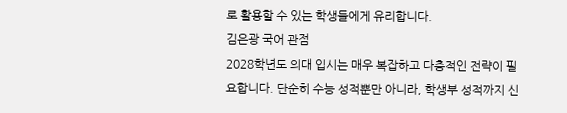로 활용할 수 있는 학생들에게 유리합니다.
김은광 국어 관점
2028학년도 의대 입시는 매우 복잡하고 다층적인 전략이 필요합니다. 단순히 수능 성적뿐만 아니라, 학생부 성적까지 신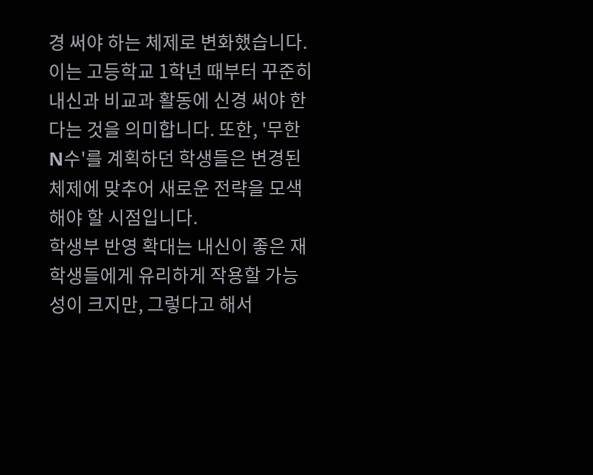경 써야 하는 체제로 변화했습니다. 이는 고등학교 1학년 때부터 꾸준히 내신과 비교과 활동에 신경 써야 한다는 것을 의미합니다. 또한, '무한N수'를 계획하던 학생들은 변경된 체제에 맞추어 새로운 전략을 모색해야 할 시점입니다.
학생부 반영 확대는 내신이 좋은 재학생들에게 유리하게 작용할 가능성이 크지만, 그렇다고 해서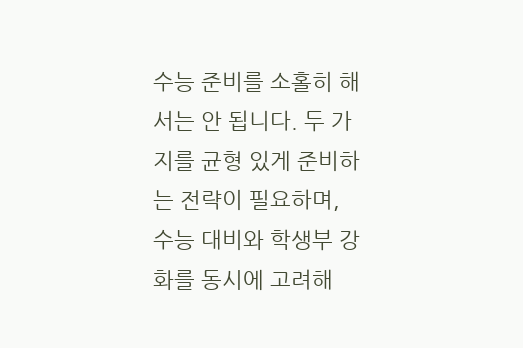수능 준비를 소홀히 해서는 안 됩니다. 두 가지를 균형 있게 준비하는 전략이 필요하며, 수능 대비와 학생부 강화를 동시에 고려해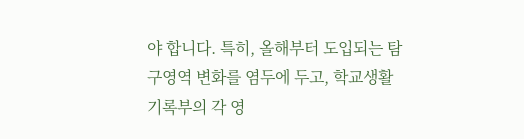야 합니다. 특히, 올해부터 도입되는 탐구영역 변화를 염두에 두고, 학교생활 기록부의 각 영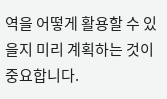역을 어떻게 활용할 수 있을지 미리 계획하는 것이 중요합니다.